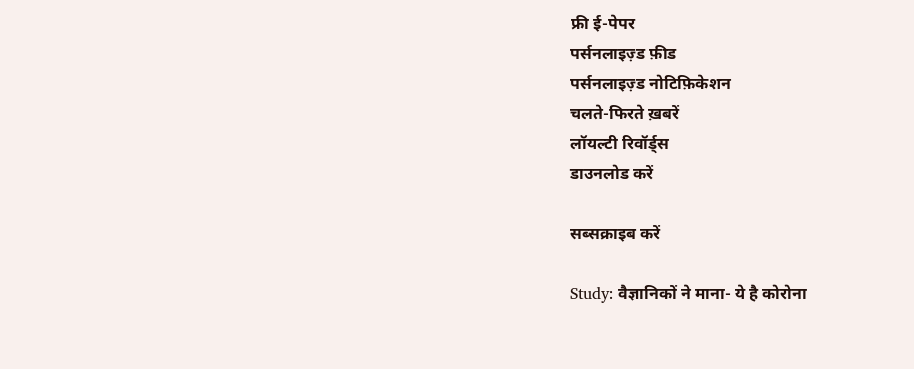फ्री ई-पेपर
पर्सनलाइज़्ड फ़ीड
पर्सनलाइज़्ड नोटिफ़िकेशन
चलते-फिरते ख़बरें
लॉयल्टी रिवॉर्ड्स
डाउनलोड करें

सब्सक्राइब करें

Study: वैज्ञानिकों ने माना- ये है कोरोना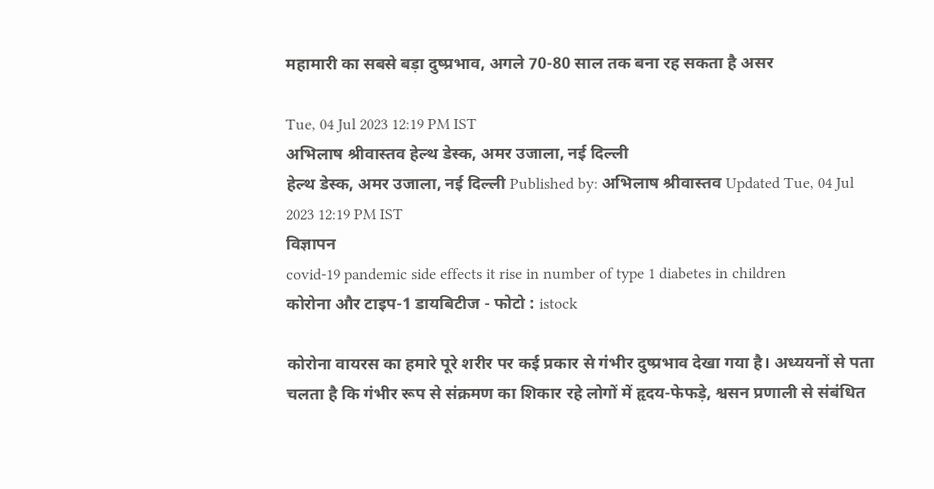महामारी का सबसे बड़ा दुष्प्रभाव, अगले 70-80 साल तक बना रह सकता है असर

Tue, 04 Jul 2023 12:19 PM IST
अभिलाष श्रीवास्तव हेल्थ डेस्क, अमर उजाला, नई दिल्ली
हेल्थ डेस्क, अमर उजाला, नई दिल्ली Published by: अभिलाष श्रीवास्तव Updated Tue, 04 Jul 2023 12:19 PM IST
विज्ञापन
covid-19 pandemic side effects it rise in number of type 1 diabetes in children
कोरोना और टाइप-1 डायबिटीज - फोटो : istock

कोरोना वायरस का हमारे पूरे शरीर पर कई प्रकार से गंभीर दुष्प्रभाव देखा गया है। अध्ययनों से पता चलता है कि गंभीर रूप से संक्रमण का शिकार रहे लोगों में हृदय-फेफड़े, श्वसन प्रणाली से संबंधित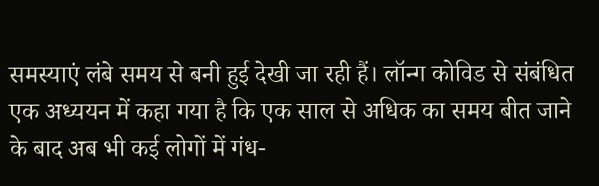समस्याएं लंबे समय से बनी हुई देखी जा रही हैं। लॉन्ग कोविड से संबंधित एक अध्ययन में कहा गया है कि एक साल से अधिक का समय बीत जाने के बाद अब भी कई लोगों में गंध-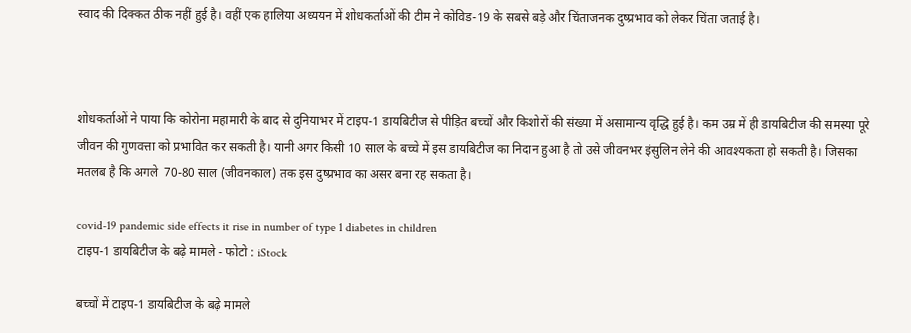स्वाद की दिक्कत ठीक नहीं हुई है। वहीं एक हालिया अध्ययन में शोधकर्ताओं की टीम ने कोविड-19 के सबसे बड़े और चिंताजनक दुष्प्रभाव को लेकर चिंता जताई है।



शोधकर्ताओं ने पाया कि कोरोना महामारी के बाद से दुनियाभर में टाइप-1 डायबिटीज से पीड़ित बच्चों और किशोरों की संख्या में असामान्य वृद्धि हुई है। कम उम्र में ही डायबिटीज की समस्या पूरे जीवन की गुणवत्ता को प्रभावित कर सकती है। यानी अगर किसी 10 साल के बच्चे में इस डायबिटीज का निदान हुआ है तो उसे जीवनभर इंसुलिन लेने की आवश्यकता हो सकती है। जिसका मतलब है कि अगले  70-80 साल (जीवनकाल) तक इस दुष्प्रभाव का असर बना रह सकता है।

covid-19 pandemic side effects it rise in number of type 1 diabetes in children
टाइप-1 डायबिटीज के बढ़े मामले - फोटो : iStock

बच्चों में टाइप-1 डायबिटीज के बढ़े मामले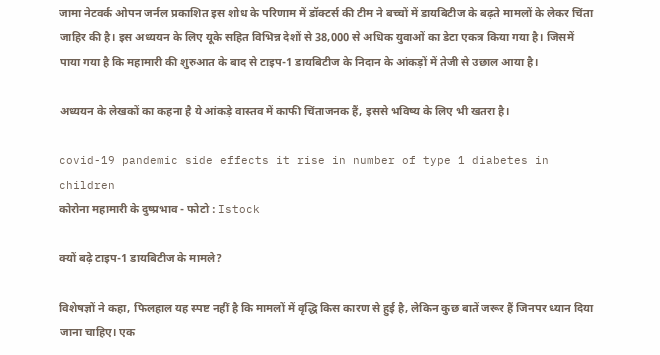जामा नेटवर्क ओपन जर्नल प्रकाशित इस शोध के परिणाम में डॉक्टर्स की टीम ने बच्चों में डायबिटीज के बढ़ते मामलों के लेकर चिंता जाहिर की है। इस अध्ययन के लिए यूके सहित विभिन्न देशों से 38,000 से अधिक युवाओं का डेटा एकत्र किया गया है। जिसमें पाया गया है कि महामारी की शुरुआत के बाद से टाइप-1 डायबिटीज के निदान के आंकड़ों में तेजी से उछाल आया है।

अध्ययन के लेखकों का कहना है ये आंकड़े वास्तव में काफी चिंताजनक हैं, इससे भविष्य के लिए भी खतरा है।

covid-19 pandemic side effects it rise in number of type 1 diabetes in children
कोरोना महामारी के दुष्प्रभाव - फोटो : Istock

क्यों बढ़े टाइप-1 डायबिटीज के मामले?

विशेषज्ञों ने कहा, फिलहाल यह स्पष्ट नहीं है कि मामलों में वृद्धि किस कारण से हुई है, लेकिन कुछ बातें जरूर हैं जिनपर ध्यान दिया जाना चाहिए। एक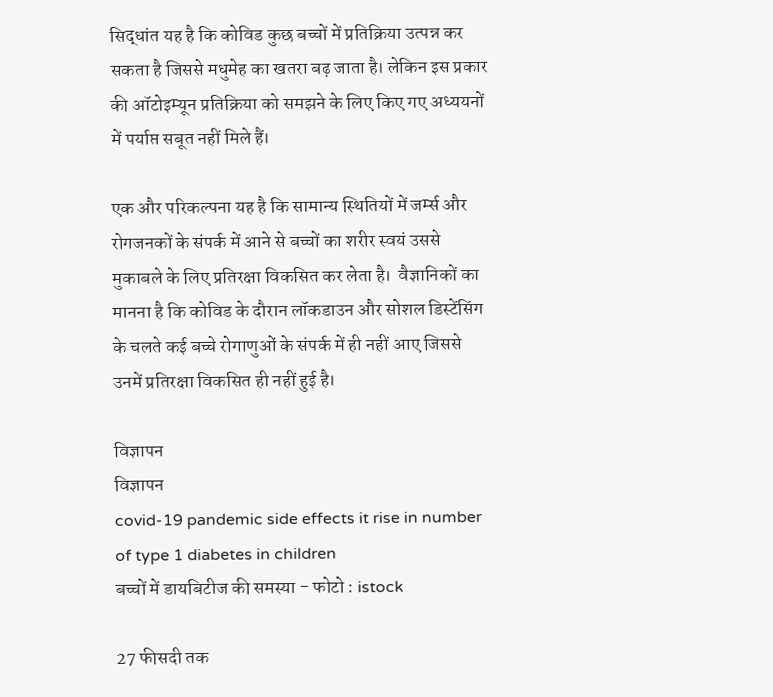सिद्धांत यह है कि कोविड कुछ बच्चों में प्रतिक्रिया उत्पन्न कर सकता है जिससे मधुमेह का खतरा बढ़ जाता है। लेकिन इस प्रकार की ऑटोइम्यून प्रतिक्रिया को समझने के लिए किए गए अध्ययनों में पर्याप्त सबूत नहीं मिले हैं।

एक और परिकल्पना यह है कि सामान्य स्थितियों में जर्म्स और रोगजनकों के संपर्क में आने से बच्चों का शरीर स्वयं उससे मुकाबले के लिए प्रतिरक्षा विकसित कर लेता है।  वैज्ञानिकों का मानना है कि कोविड के दौरान लॉकडाउन और सोशल डिस्टेंसिंग के चलते कई बच्चे रोगाणुओं के संपर्क में ही नहीं आए जिससे उनमें प्रतिरक्षा विकसित ही नहीं हुई है।

विज्ञापन
विज्ञापन
covid-19 pandemic side effects it rise in number of type 1 diabetes in children
बच्चों में डायबिटीज की समस्या - फोटो : istock

27 फीसदी तक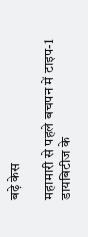बढ़े केस

महामारी से पहले बचपन में टाइप-1 डायबिटीज के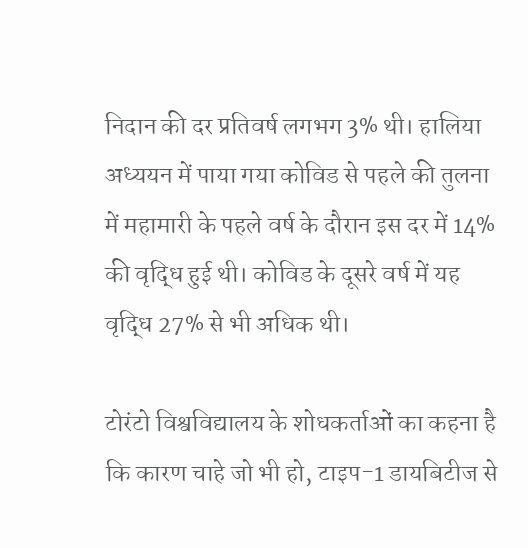निदान की दर प्रतिवर्ष लगभग 3% थी। हालिया अध्ययन में पाया गया कोविड से पहले की तुलना में महामारी के पहले वर्ष के दौरान इस दर में 14% की वृद्धि हुई थी। कोविड के दूसरे वर्ष में यह वृद्धि 27% से भी अधिक थी।

टोरंटो विश्वविद्यालय के शोधकर्ताओं का कहना है कि कारण चाहे जो भी हो, टाइप-1 डायबिटीज से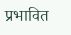प्रभावित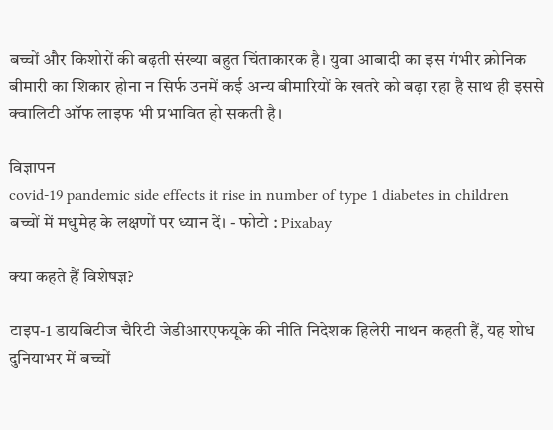बच्चों और किशोरों की बढ़ती संख्या बहुत चिंताकारक है। युवा आबादी का इस गंभीर क्रोनिक बीमारी का शिकार होना न सिर्फ उनमें कई अन्य बीमारियों के खतरे को बढ़ा रहा है साथ ही इससे क्वालिटी ऑफ लाइफ भी प्रभावित हो सकती है।

विज्ञापन
covid-19 pandemic side effects it rise in number of type 1 diabetes in children
बच्चों में मधुमेह के लक्षणों पर ध्यान दें। - फोटो : Pixabay

क्या कहते हैं विशेषज्ञ?

टाइप-1 डायबिटीज चैरिटी जेडीआरएफयूके की नीति निदेशक हिलेरी नाथन कहती हैं, यह शोध दुनियाभर में बच्चों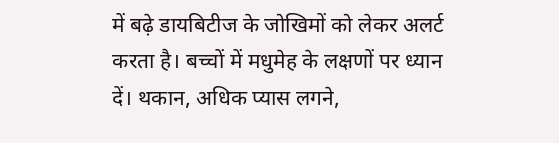में बढ़े डायबिटीज के जोखिमों को लेकर अलर्ट करता है। बच्चों में मधुमेह के लक्षणों पर ध्यान दें। थकान, अधिक प्यास लगने,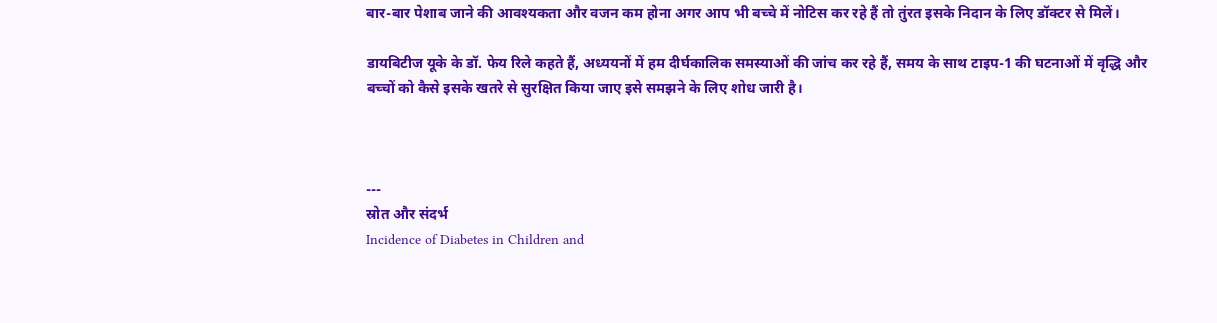बार-बार पेशाब जाने की आवश्यकता और वजन कम होना अगर आप भी बच्चे में नोटिस कर रहे हैं तो तुंरत इसके निदान के लिए डॉक्टर से मिलें।

डायबिटीज यूके के डॉ. फेय रिले कहते हैं, अध्ययनों में हम दीर्घकालिक समस्याओं की जांच कर रहे हैं, समय के साथ टाइप-1 की घटनाओं में वृद्धि और बच्चों को कैसे इसके खतरे से सुरक्षित किया जाए इसे समझने के लिए शोध जारी है।



---
स्रोत और संदर्भ
Incidence of Diabetes in Children and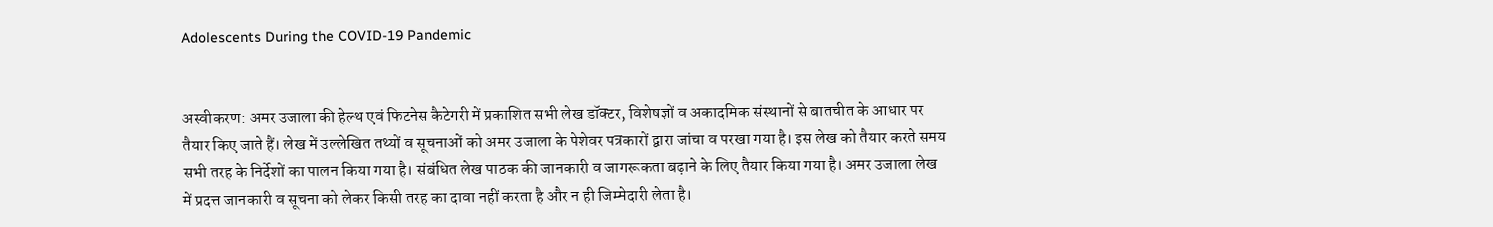Adolescents During the COVID-19 Pandemic


अस्वीकरण: अमर उजाला की हेल्थ एवं फिटनेस कैटेगरी में प्रकाशित सभी लेख डॉक्टर, विशेषज्ञों व अकादमिक संस्थानों से बातचीत के आधार पर तैयार किए जाते हैं। लेख में उल्लेखित तथ्यों व सूचनाओं को अमर उजाला के पेशेवर पत्रकारों द्वारा जांचा व परखा गया है। इस लेख को तैयार करते समय सभी तरह के निर्देशों का पालन किया गया है। संबंधित लेख पाठक की जानकारी व जागरूकता बढ़ाने के लिए तैयार किया गया है। अमर उजाला लेख में प्रदत्त जानकारी व सूचना को लेकर किसी तरह का दावा नहीं करता है और न ही जिम्मेदारी लेता है।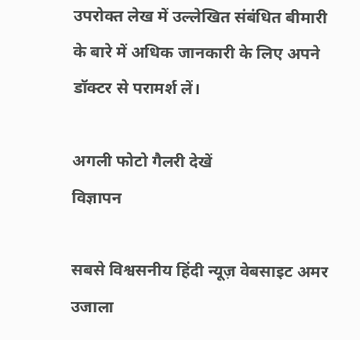उपरोक्त लेख में उल्लेखित संबंधित बीमारी के बारे में अधिक जानकारी के लिए अपने डॉक्टर से परामर्श लें।

अगली फोटो गैलरी देखें
विज्ञापन

सबसे विश्वसनीय हिंदी न्यूज़ वेबसाइट अमर उजाला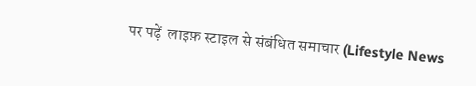पर पढ़ें  लाइफ़ स्टाइल से संबंधित समाचार (Lifestyle News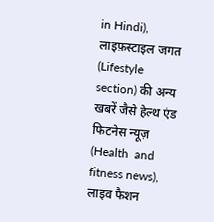in Hindi), लाइफ़स्टाइल जगत (Lifestyle section) की अन्य खबरें जैसे हेल्थ एंड फिटनेस न्यूज़ (Health  and fitness news), लाइव फैशन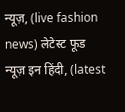न्यूज़, (live fashion news) लेटेस्ट फूड न्यूज़ इन हिंदी, (latest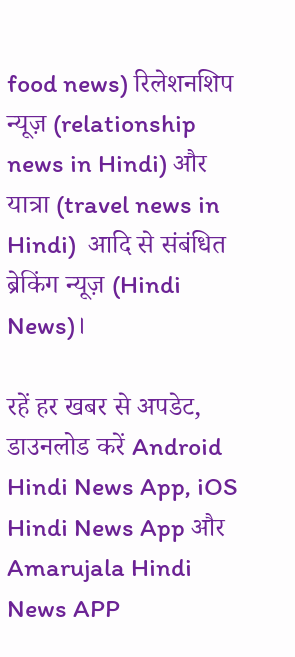food news) रिलेशनशिप न्यूज़ (relationship news in Hindi) और यात्रा (travel news in Hindi)  आदि से संबंधित ब्रेकिंग न्यूज़ (Hindi News)।

रहें हर खबर से अपडेट, डाउनलोड करें Android Hindi News App, iOS Hindi News App और Amarujala Hindi News APP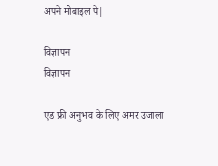अपने मोबाइल पे|

विज्ञापन
विज्ञापन

एड फ्री अनुभव के लिए अमर उजाला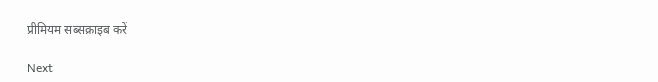प्रीमियम सब्सक्राइब करें

Next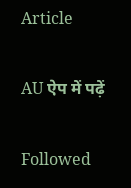Article

AU ऐप में पढ़ें

Followed